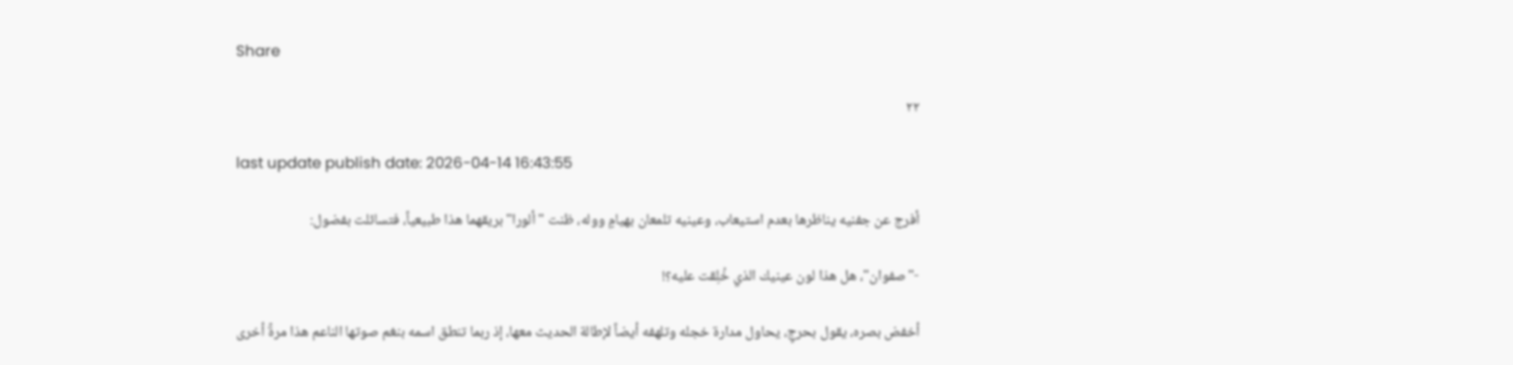Share

٢٢

last update publish date: 2026-04-14 16:43:55

أفرج عن جفنيه يناظرها بعدم استيعاب، وعينيه تلمعان بهيامٍ ووله، ظنت "ألورا" بريقهما هذا طبيعياً، فتسائلت بفضول:

-"صفوان"، هل هذا لون عينيك الذي خُلِقت عليه؟!

أخفض بصره، يقول بحرجٍ، يحاول مدارة خجله وتلهفه أيضاً لإطالة الحديث معها، إذ ربما تنطق اسمه بنغم صوتها الناعم هذا مرةً أخرى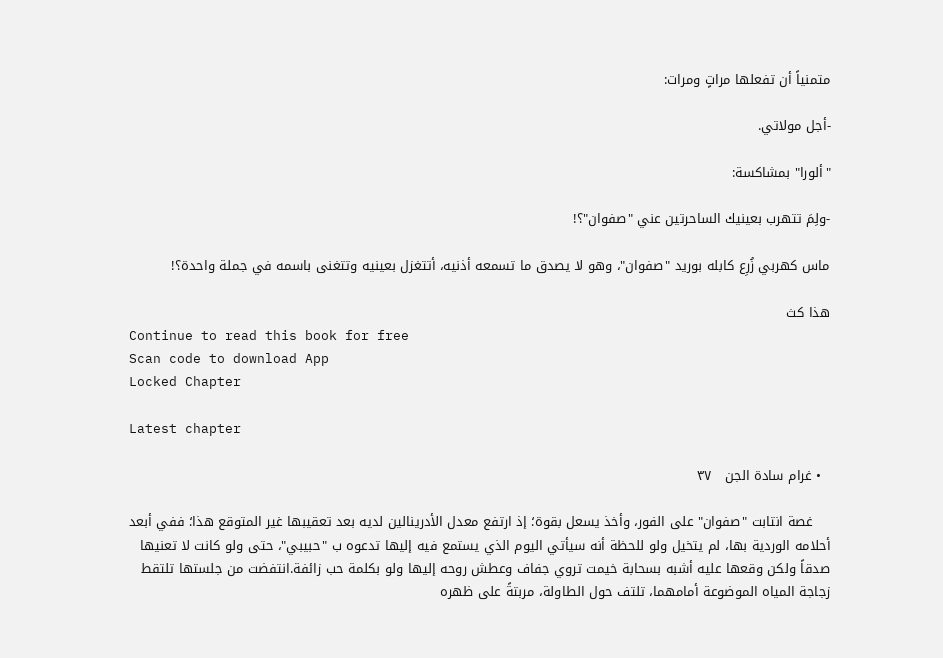متمنياً أن تفعلها مراتٍ ومرات:

-أجل مولاتي.

"ألورا" بمشاكسة:

-ولِمَ تتهرب بعينيك الساحرتين عني "صفوان"؟!

ماس كهربي زُرِع كابله بوريد "صفوان"، وهو لا يصدق ما تسمعه أذنيه، أتتغزل بعينيه وتتغنى باسمه في جملة واحدة؟!

هذا كث
Continue to read this book for free
Scan code to download App
Locked Chapter

Latest chapter

  • غرام سادة الجن   ٣٧

    غصة انتابت "صفوان" على الفور، وأخذ يسعل بقوة؛ إذ ارتفع معدل الأدرينالين لديه بعد تعقيبها غير المتوقع هذا؛ ففي أبعد أحلامه الوردية بها، لم يتخيل ولو للحظة أنه سيأتي اليوم الذي يستمع فيه إليها تدعوه ب "حبيبي"، حتى ولو كانت لا تعنيها صدقاً ولكن وقعها عليه أشبه بسحابة خيمت تروي جفاف وعطش روحه إليها ولو بكلمة حب زائفة.انتفضت من جلستها تلتقط زجاجة المياه الموضوعة أمامهما، تلتف حول الطاولة، مربتةً على ظهره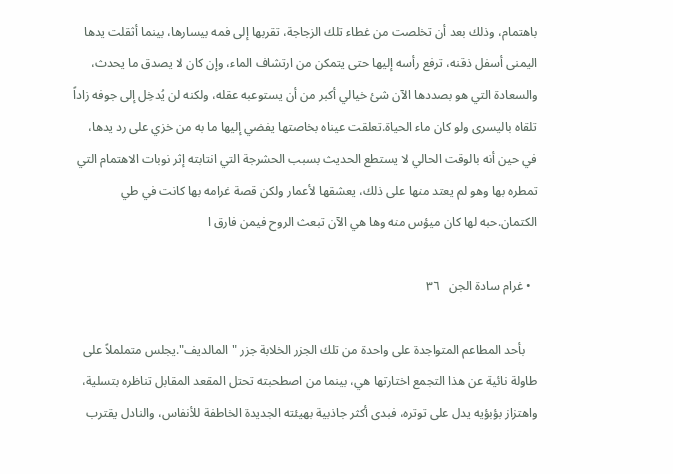باهتمام، وذلك بعد أن تخلصت من غطاء تلك الزجاجة، تقربها إلى فمه بيسارها، بينما أثقلت يدها اليمنى أسفل ذقنه، ترفع رأسه إليها حتى يتمكن من ارتشاف الماء، وإن كان لا يصدق ما يحدث، والسعادة التي هو بصددها الآن شئ خيالي أكبر من أن يستوعبه عقله، ولكنه لن يُدخِل إلى جوفه زاداً تلقاه باليسرى ولو كان ماء الحياة.تعلقت عيناه بخاصتها يفضي إليها ما به من خزي على رد يدها، في حين أنه بالوقت الحالي لا يستطع الحديث بسبب الحشرجة التي انتابته إثر نوبات الاهتمام التي تمطره بها وهو لم يعتد منها على ذلك، يعشقها لأعمار ولكن قصة غرامه بها كانت في طي الكتمان.حبه لها كان ميؤس منه وها هي الآن تبعث الروح فيمن فارق ا

  • غرام سادة الجن   ٣٦

    بأحد المطاعم المتواجدة على واحدة من تلك الجزر الخلابة جزر "المالديف".يجلس متململاً على طاولة نائية عن هذا التجمع اختارتها هي، بينما من اصطحبته تحتل المقعد المقابل تناظره بتسلية، واهتزاز بؤبؤيه يدل على توتره، فبدى أكثر جاذبية بهيئته الجديدة الخاطفة للأنفاس، والنادل يقترب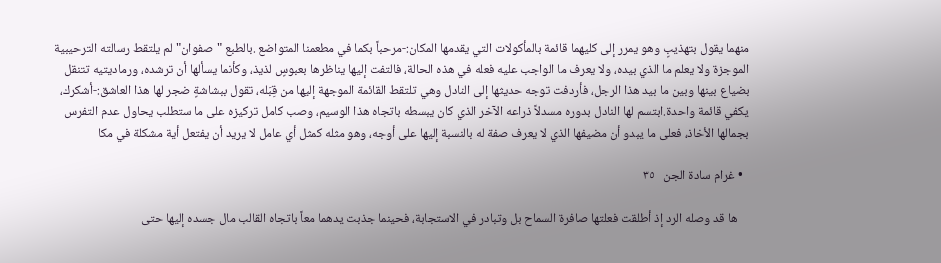منهما يقول بتهذيبٍ وهو يمرر إلى كليهما قائمة بالمأكولات التي يقدمها المكان:-مرحباً بكما في مطعمنا المتواضع .بالطبع "صفوان" لم يلتقط رسالته الترحيبية الموجزة ولا يعلم ما الذي بيده، ولا يعرف ما الواجب عليه فعله في هذه الحالة، فالتفت إليها يناظرها بعبوسٍ لذيذ، وكأنما يسألها أن ترشده، ورماديتيه تتنقل بضياع بينها وبين ما بيد هذا الرجل، فأردفت توجه حديثها إلى النادل وهي تلتقط القائمة الموجهة إليها من قِبَله، تقول ببشاشةٍ ضجر لها هذا العاشق:-أشكرك، يكفي قائمة واحدة.ابتسم لها النادل بدوره مسدلاً ذراعه الآخر الذي كان يبسطه باتجاه هذا الوسيم، وصب كامل تركيزه على ما ستطلب يحاول عدم التفرس بجمالها الأخاذ، فعلى ما يبدو أن مضيفها الذي لا يعرف صفة له بالنسبة إليها على أوجه، وهو مثله كمثل أي عامل لا يريد أن يفتعل أية مشكلة في مكا

  • غرام سادة الجن   ٣٥

    ها قد وصله الرد إذ أطلقت فعلتها صافرة السماح بل وتبادر في الاستجابة، فحينما جذبت يدهما معاً باتجاه القالب مال جسده إليها حتى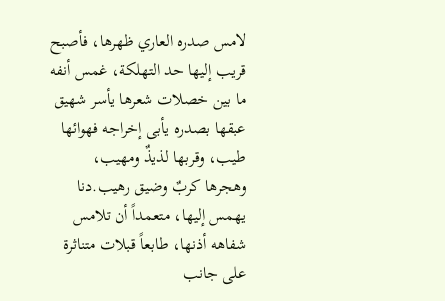لامس صدره العاري ظهرها، فأصبح قريب إليها حد التهلكة، غمس أنفه ما بين خصلات شعرها يأسر شهيق عبقها بصدره يأبى إخراجه فهوائها طيب، وقربها لذيذٌ ومهيب، وهجرها كربٌ وضيق رهيب.دنا يهمس إليها، متعمداً أن تلامس شفاهه أذنها، طابعاً قبلات متناثرة على جانب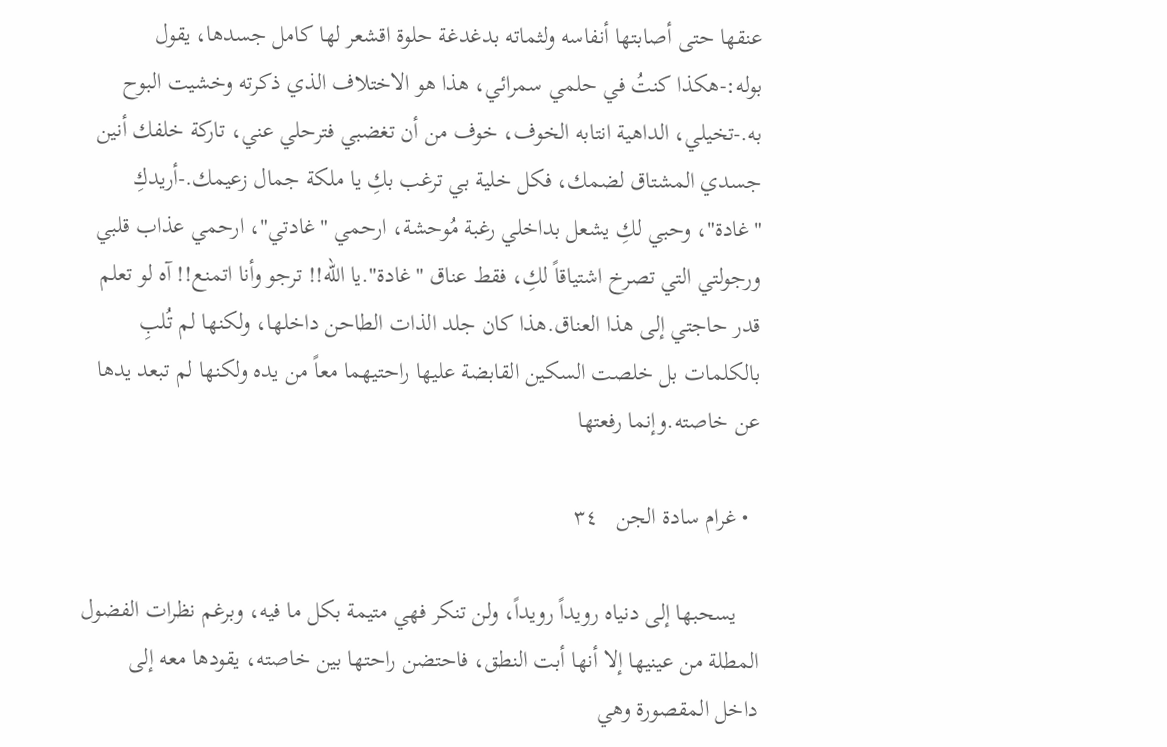عنقها حتى أصابتها أنفاسه ولثماته بدغدغة حلوة اقشعر لها كامل جسدها، يقول بوله:-هكذا كنتُ في حلمي سمرائي، هذا هو الاختلاف الذي ذكرته وخشيت البوح به.-تخيلي، الداهية انتابه الخوف، خوف من أن تغضبي فترحلي عني، تاركة خلفك أنين جسدي المشتاق لضمك، فكل خلية بي ترغب بكِ يا ملكة جمال زعيمك.-أريدكِ "غادة"، وحبي لكِ يشعل بداخلي رغبة مُوحشة، ارحمي "غادتي"، ارحمي عذاب قلبي ورجولتي التي تصرخ اشتياقاً لكِ، فقط عناق "غادة".يا الله!! ترجو وأنا اتمنع!! آه لو تعلم قدر حاجتي إلى هذا العناق.هذا كان جلد الذات الطاحن داخلها، ولكنها لم تُلبِ بالكلمات بل خلصت السكين القابضة عليها راحتيهما معاً من يده ولكنها لم تبعد يدها عن خاصته.وإنما رفعتها

  • غرام سادة الجن   ٣٤

    يسحبها إلى دنياه رويداً رويداً، ولن تنكر فهي متيمة بكل ما فيه، وبرغم نظرات الفضول المطلة من عينيها إلا أنها أبت النطق، فاحتضن راحتها بين خاصته، يقودها معه إلى داخل المقصورة وهي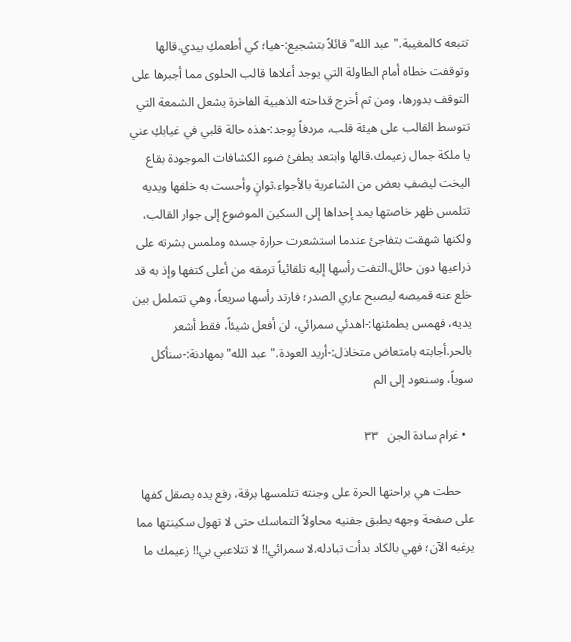تتبعه كالمغيبة."عبد الله" قائلاً بتشجيع:-هيا؛ كي أطعمكِ بيدي.قالها وتوقفت خطاه أمام الطاولة التي يوجد أعلاها قالب الحلوى مما أجبرها على التوقف بدورها، ومن ثم أخرج قداحته الذهبية الفاخرة يشعل الشمعة التي تتوسط القالب على هيئة قلب، مردفاً بِوجد:-هذه حالة قلبي في غيابكِ عني يا ملكة جمال زعيمك.قالها وابتعد يطفئ ضوء الكشافات الموجودة بقاع اليخت ليضفِ بعض من الشاعرية بالأجواء.ثوانٍ وأحست به خلفها ويديه تتلمس ظهر خاصتها يمد إحداها إلى السكين الموضوع إلى جوار القالب، ولكنها شهقت بتفاجئ عندما استشعرت حرارة جسده وملمس بشرته على ذراعيها دون حائل.التفت رأسها إليه تلقائياً ترمقه من أعلى كتفها وإذ به قد خلع عنه قميصه ليصبح عاري الصدر؛ فارتد رأسها سريعاً، وهي تتململ بين يديه، فهمس يطمئنها:-اهدئي سمرائي، لن أفعل شيئاً، فقط أشعر بالحر.أجابته بامتعاض متخاذل:-أريد العودة."عبد الله" بمهادنة:-سنأكل سوياً، وسنعود إلى الم

  • غرام سادة الجن   ٣٣

    حطت هي براحتها الحرة على وجنته تتلمسها برقة، رفع يده يصقل كفها على صفحة وجهه يطبق جفنيه محاولاً التماسك حتى لا تهول سكينتها مما يرغبه الآن؛ فهي بالكاد بدأت تبادله.لا سمرائي!! لا تتلاعبي بي!! زعيمك ما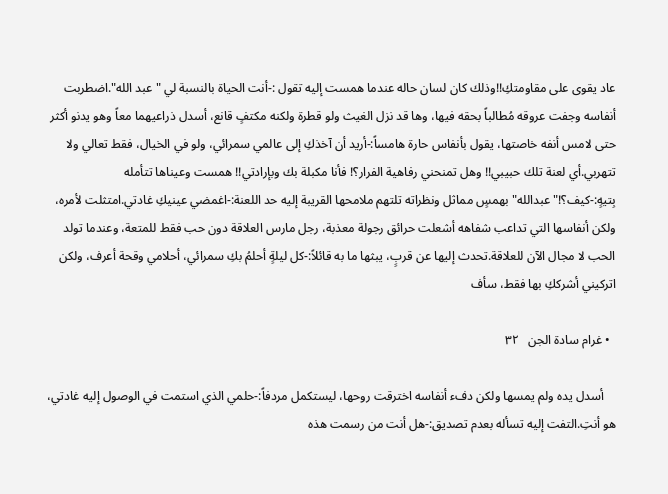عاد يقوى على مقاومتكِ!!وذلك كان لسان حاله عندما همست إليه تقول :-أنت الحياة بالنسبة لي "عبد الله".اضطربت أنفاسه وجفت عروقه مُطالباً بحقه فيها، وها قد نزل الغيث ولو قطرة ولكنه مكتفٍ قانع، أسدل ذراعيهما معاً وهو يدنو أكثر حتى لامس أنفه خاصتها، يقول بأنفاس حارة هامساً:-أريد أن آخذكِ إلى عالمي سمرائي، ولو في الخيال، فقط تعالي ولا تتهربي.أي لعنة تلك حبيبي!! وهل تمنحني رفاهية الفرار؟! فأنا مكبلة بك وبإرادتي!! همست وعيناها تتأمله بِتيهٍ:-كيف؟!"عبدالله" بهمسٍ مماثل ونظراته تلتهم ملامحها القريبة إليه حد اللعنة:-اغمضي عينيكِ غادتي.امتثلت لأمره، ولكن أنفاسها التي تداعب شفاهه أشعلت حرائق رجولة معذبة، رجل مارس العلاقة دون حب فقط للمتعة، وعندما تولد الحب لا مجال الآن للعلاقة.تحدث إليها عن قربٍ، يبثها ما به قائلاً:-كل ليلةٍ أحلمُ بكِ سمرائي، أحلامي وقحة أعرف، ولكن اتركيني أشرككِ بها فقط، سأف

  • غرام سادة الجن   ٣٢

    أسدل يده ولم يمسها ولكن دفء أنفاسه اخترقت روحها، ليستكمل مردفاً:-حلمي الذي استمت في الوصول إليه غادتي، هو أنتِ.التفت إليه تسأله بعدم تصديق:-هل أنت من رسمت هذه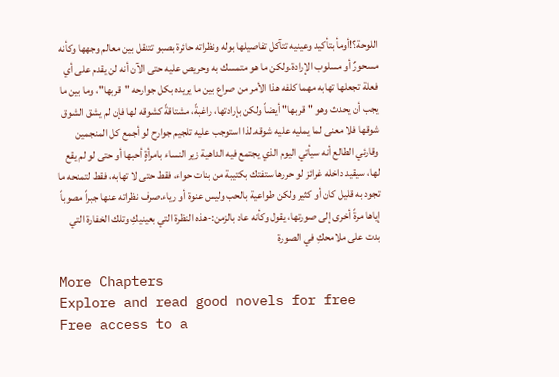اللوحة؟!أومأ بتأكيد وعينيه تتآكل تفاصيلها بوله ونظراته حائرة بصبو تتنقل بين معالم وجهها وكأنه مسحورٌ أو مسلوب الإرادة.ولكن ما هو متمسك به وحريص عليه حتى الآن أنه لن يقدم على أي فعلة تجعلها تهابه مهما كلفه هذا الأمر من صراع بين ما يريده بكل جوارحه "قربها"، وما بين ما يجب أن يحدث وهو "قربها" أيضاً ولكن بإرادتها، راغبةً، مشتاقةً كشوقه لها فإن لم يشق الشوق شوقها فلا معنى لما يمليه عليه شوقه.لذا استوجب عليه تلجيم جوارح لو أجمع كل المنجمين وقارئي الطالع أنه سيأتي اليوم الذي يجتمع فيه الداهية زير النساء بامرأةٍ أحبها أو حتى لو لم يقع لها، سيقيد داخله غرائز لو حررها ستفتك بكتيبة من بنات حواء، فقط حتى لا تهابه، فقط لتمنحه ما تجود به قليل كان أو كثير ولكن طواعية بالحب وليس عنوة أو رياء.صرف نظراته عنها جبراً مصوباً إياها مرةً أخرى إلى صورتها، يقول وكأنه عاد بالزمن:-هذه النظرة التي بعينيكِ وتلك الخفارة التي بدت على ملامحكِ في الصورة

More Chapters
Explore and read good novels for free
Free access to a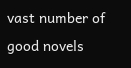vast number of good novels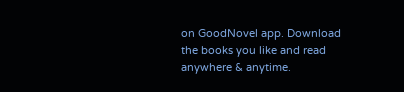on GoodNovel app. Download the books you like and read anywhere & anytime.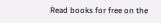Read books for free on the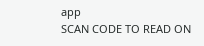app
SCAN CODE TO READ ON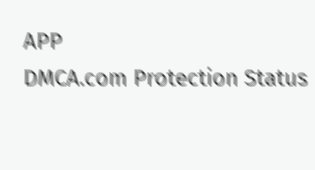APP
DMCA.com Protection Status